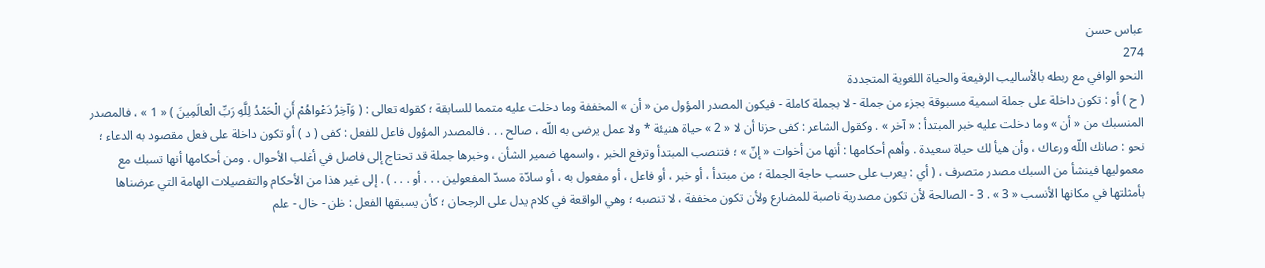عباس حسن
274
النحو الوافي مع ربطه بالأساليب الرفيعة والحياة اللغوية المتجددة
( ح ) أو : تكون داخلة على جملة اسمية مسبوقة بجزء من جملة - لا بجملة كاملة - فيكون المصدر المؤول من « أن » المخففة وما دخلت عليه متمما للسابقة ؛ كقوله تعالى : ( وَآخِرُ دَعْواهُمْ أَنِ الْحَمْدُ لِلَّهِ رَبِّ الْعالَمِينَ ) « 1 » ، فالمصدر المنسبك من « أن » وما دخلت عليه خبر المبتدأ : « آخر » . وكقول الشاعر : كفى حزنا أن لا « 2 » حياة هنيئة * ولا عمل يرضى به اللّه ، صالح . . . فالمصدر المؤول فاعل للفعل : كفى ( د ) أو تكون داخلة على فعل مقصود به الدعاء ؛ نحو : صانك اللّه ورعاك ، وأن هيأ لك حياة سعيدة . وأهم أحكامها : أنها من أخوات « إنّ » ؛ فتنصب المبتدأ وترفع الخبر ، واسمها ضمير الشأن ، وخبرها جملة قد تحتاج إلى فاصل في أغلب الأحوال . ومن أحكامها أنها تسبك مع معموليها فينشأ من السبك مصدر متصرف ، ( أي : يعرب على حسب حاجة الجملة ؛ من مبتدأ ، أو خبر ، أو فاعل ، أو مفعول به ، أو سادّة مسدّ المفعولين . . . أو . . . ) . إلى غير هذا من الأحكام والتفصيلات الهامة التي عرضناها بأمثلتها في مكانها الأنسب « 3 » . 3 - الصالحة لأن تكون مصدرية ناصبة للمضارع ولأن تكون مخففة ، لا تنصبه ؛ وهي الواقعة في كلام يدل على الرجحان ؛ كأن يسبقها الفعل : ظن - خال - علم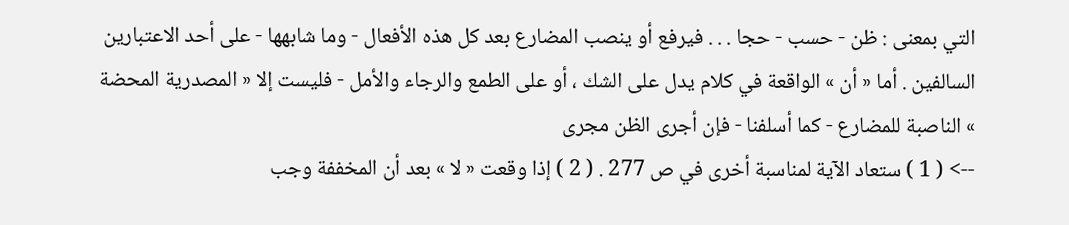التي بمعنى : ظن - حسب - حجا . . . فيرفع أو ينصب المضارع بعد كل هذه الأفعال - وما شابهها - على أحد الاعتبارين السالفين . أما « أن » الواقعة في كلام يدل على الشك ، أو على الطمع والرجاء والأمل - فليست إلا « المصدرية المحضة » الناصبة للمضارع - كما أسلفنا - فإن أجرى الظن مجرى
--> ( 1 ) ستعاد الآية لمناسبة أخرى في ص 277 . ( 2 ) إذا وقعت « لا » بعد أن المخففة وجب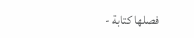فصلها كتابة -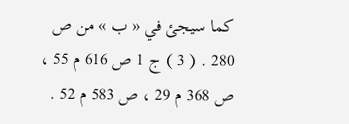كما سيجئ في « ب » من ص 280 . ( 3 ) ج 1 ص 616 م 55 ، ص 368 م 29 ، ص 583 م 52 .